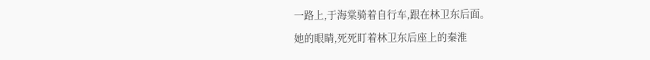一路上,于海棠骑着自行车,跟在林卫东后面。
她的眼睛,死死盯着林卫东后座上的秦淮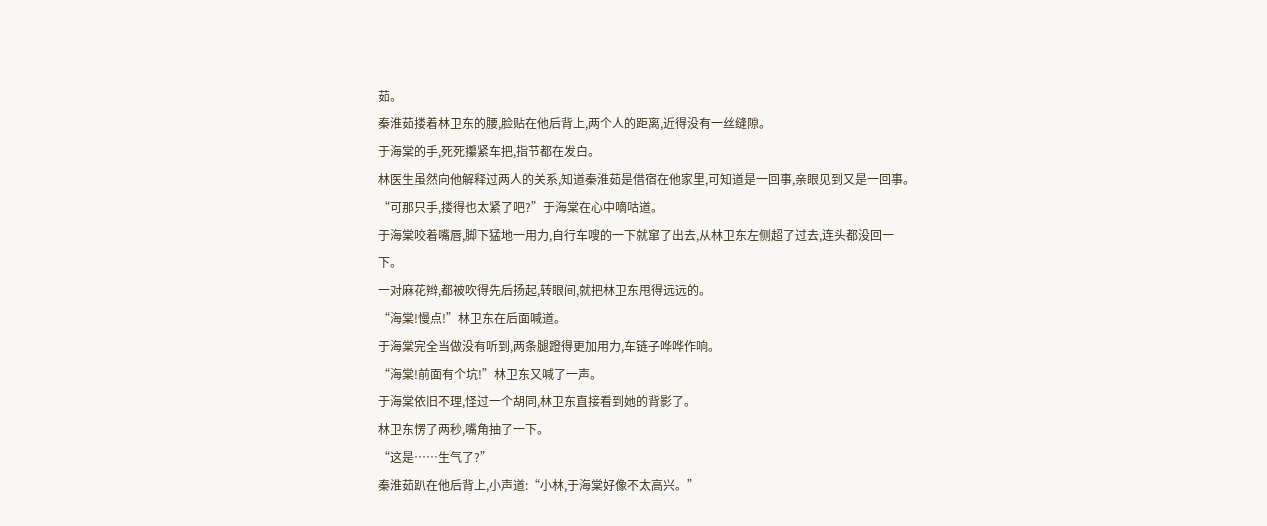茹。
秦淮茹搂着林卫东的腰,脸贴在他后背上,两个人的距离,近得没有一丝缝隙。
于海棠的手,死死攥紧车把,指节都在发白。
林医生虽然向他解释过两人的关系,知道秦淮茹是借宿在他家里,可知道是一回事,亲眼见到又是一回事。
“可那只手,搂得也太紧了吧?”于海棠在心中嘀咕道。
于海棠咬着嘴唇,脚下猛地一用力,自行车嗖的一下就窜了出去,从林卫东左侧超了过去,连头都没回一下。
一对麻花辫,都被吹得先后扬起,转眼间,就把林卫东甩得远远的。
“海棠!慢点!”林卫东在后面喊道。
于海棠完全当做没有听到,两条腿蹬得更加用力,车链子哗哗作响。
“海棠!前面有个坑!”林卫东又喊了一声。
于海棠依旧不理,怪过一个胡同,林卫东直接看到她的背影了。
林卫东愣了两秒,嘴角抽了一下。
“这是……生气了?”
秦淮茹趴在他后背上,小声道:“小林,于海棠好像不太高兴。”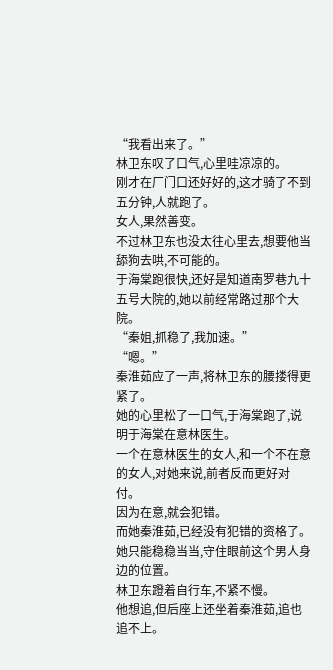“我看出来了。”
林卫东叹了口气,心里哇凉凉的。
刚才在厂门口还好好的,这才骑了不到五分钟,人就跑了。
女人,果然善变。
不过林卫东也没太往心里去,想要他当舔狗去哄,不可能的。
于海棠跑很快,还好是知道南罗巷九十五号大院的,她以前经常路过那个大院。
“秦姐,抓稳了,我加速。”
“嗯。”
秦淮茹应了一声,将林卫东的腰搂得更紧了。
她的心里松了一口气,于海棠跑了,说明于海棠在意林医生。
一个在意林医生的女人,和一个不在意的女人,对她来说,前者反而更好对付。
因为在意,就会犯错。
而她秦淮茹,已经没有犯错的资格了。
她只能稳稳当当,守住眼前这个男人身边的位置。
林卫东蹬着自行车,不紧不慢。
他想追,但后座上还坐着秦淮茹,追也追不上。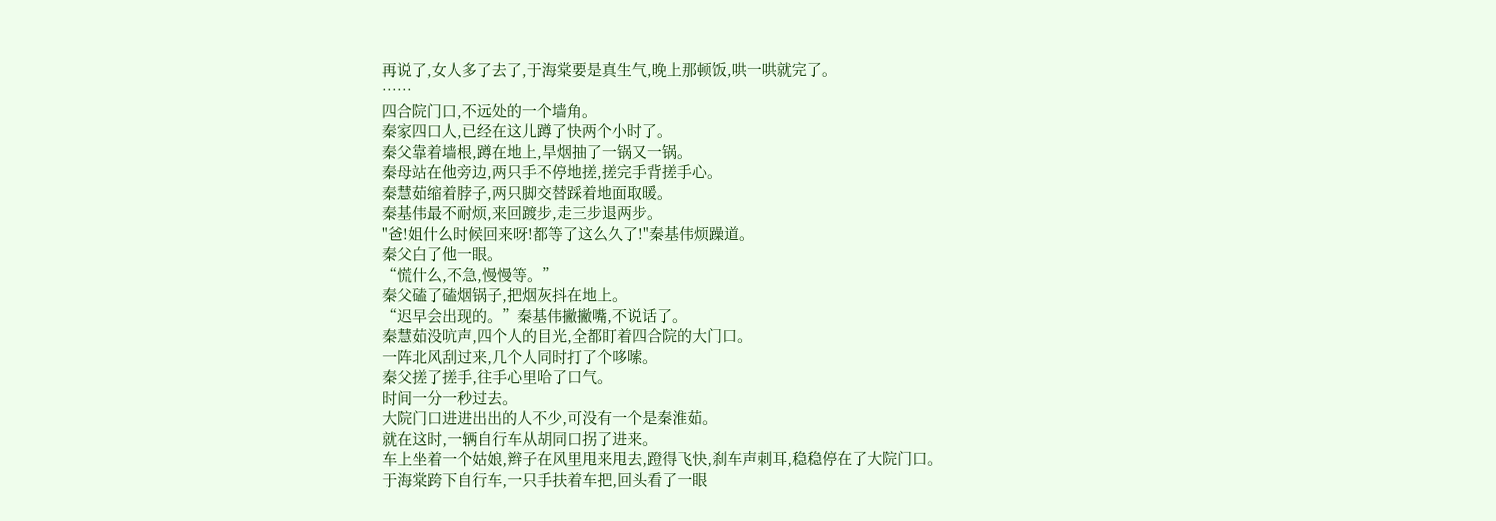再说了,女人多了去了,于海棠要是真生气,晚上那顿饭,哄一哄就完了。
……
四合院门口,不远处的一个墙角。
秦家四口人,已经在这儿蹲了快两个小时了。
秦父靠着墙根,蹲在地上,旱烟抽了一锅又一锅。
秦母站在他旁边,两只手不停地搓,搓完手背搓手心。
秦慧茹缩着脖子,两只脚交替踩着地面取暖。
秦基伟最不耐烦,来回踱步,走三步退两步。
"爸!姐什么时候回来呀!都等了这么久了!"秦基伟烦躁道。
秦父白了他一眼。
“慌什么,不急,慢慢等。”
秦父磕了磕烟锅子,把烟灰抖在地上。
“迟早会出现的。”秦基伟撇撇嘴,不说话了。
秦慧茹没吭声,四个人的目光,全都盯着四合院的大门口。
一阵北风刮过来,几个人同时打了个哆嗦。
秦父搓了搓手,往手心里哈了口气。
时间一分一秒过去。
大院门口进进出出的人不少,可没有一个是秦淮茹。
就在这时,一辆自行车从胡同口拐了进来。
车上坐着一个姑娘,辫子在风里甩来甩去,蹬得飞快,刹车声刺耳,稳稳停在了大院门口。
于海棠跨下自行车,一只手扶着车把,回头看了一眼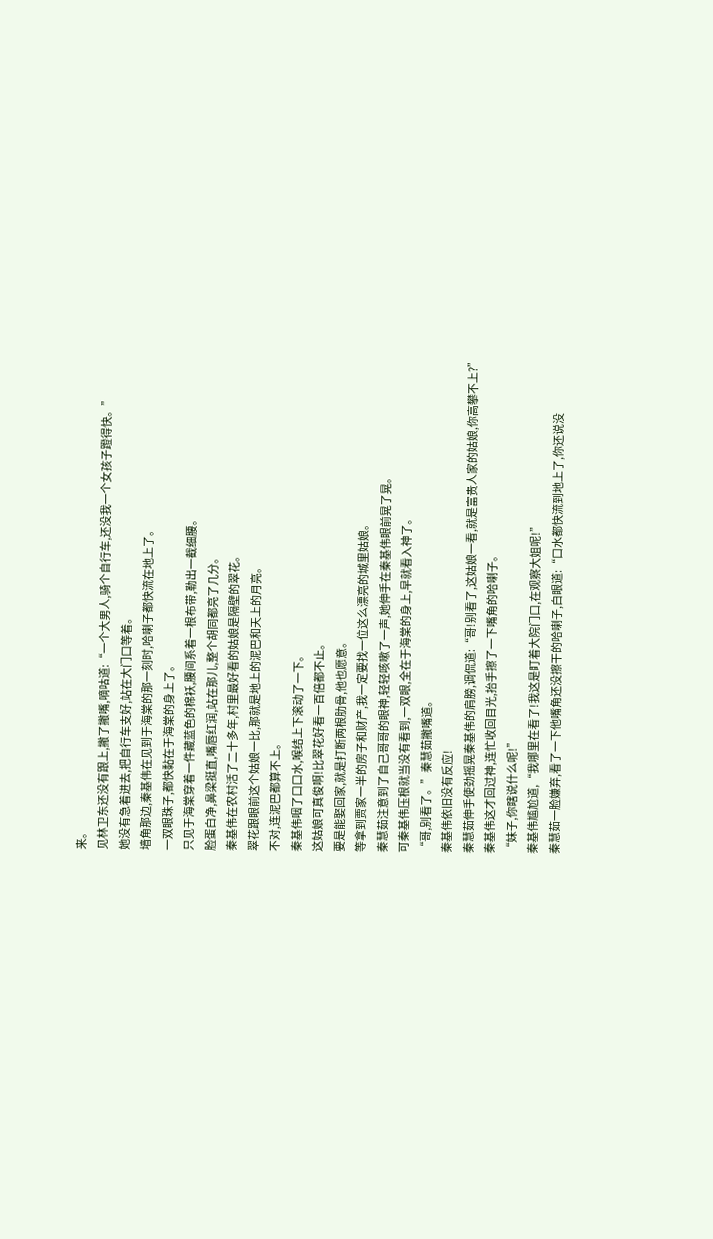来。
见林卫东还没有跟上,撇了撇嘴,嘀咕道:“一个大男人,骑个自行车,还没我一个女孩子蹬得快。”
她没有急着进去,把自行车支好,站在大门口等着。
墙角那边,秦基伟在见到于海棠的那一刻时,哈喇子都快流在地上了。
一双眼珠子,都快黏在于海棠的身上了。
只见于海棠穿着一件藏蓝色的棉袄,腰间系着一根布带,勒出一截细腰。
脸蛋白净,鼻梁挺直,嘴唇红润,站在那儿,整个胡同都亮了几分。
秦基伟在农村活了二十多年,村里最好看的姑娘是隔壁的翠花。
翠花跟眼前这个姑娘一比,那就是地上的泥巴和天上的月亮。
不对,连泥巴都算不上。
秦基伟咽了口口水,喉结上下滚动了一下。
这姑娘可真俊啊!比翠花好看一百倍都不止。
要是能娶回家,就是打断两根肋骨,他也愿意。
等拿到贾家一半的房子和财产,我一定要找一位这么漂亮的城里姑娘。
秦慧茹注意到了自己哥哥的眼神,轻轻咳嗽了一声,她伸手在秦基伟眼前晃了晃。
可秦基伟压根就当没有看到,一双眼,全在于海棠的身上,早就看入神了。
“哥,别看了。”秦慧茹撇嘴道。
秦基伟依旧没有反应!
秦慧茹伸手使劲摇晃秦基伟的肩膀,调侃道:“哥!别看了,这姑娘一看,就是富贵人家的姑娘,你高攀不上?”
秦基伟这才回过神,连忙收回目光,抬手擦了一下嘴角的哈喇子。
“妹子,你瞎说什么呢!”
秦基伟尴尬道,“我哪里在看了!我这是盯着大院门口,在观察大姐呢!”
秦慧茹一脸嫌弃,看了一下他嘴角还没擦干的哈喇子,白眼道:“口水都快流到地上了,你还说没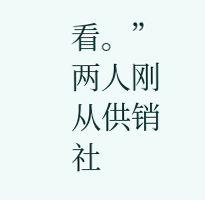看。”
两人刚从供销社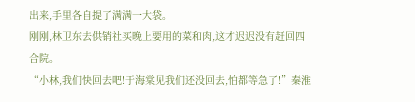出来,手里各自提了满满一大袋。
刚刚,林卫东去供销社买晚上要用的菜和肉,这才迟迟没有赶回四合院。
“小林,我们快回去吧!于海棠见我们还没回去,怕都等急了!”秦淮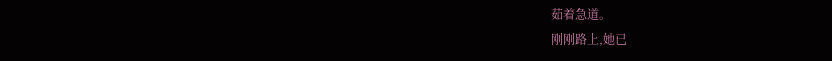茹着急道。
刚刚路上,她已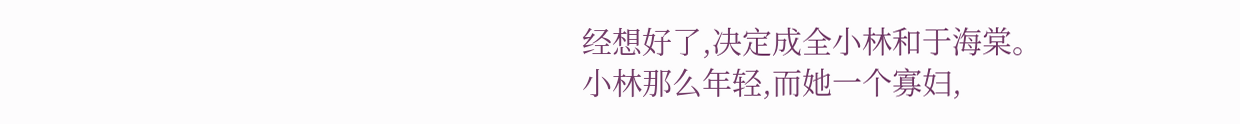经想好了,决定成全小林和于海棠。
小林那么年轻,而她一个寡妇,